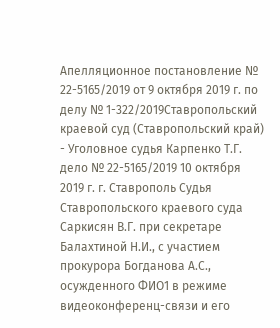Апелляционное постановление № 22-5165/2019 от 9 октября 2019 г. по делу № 1-322/2019Ставропольский краевой суд (Ставропольский край) - Уголовное судья Карпенко Т.Г. дело № 22-5165/2019 10 октября 2019 г. г. Ставрополь Судья Ставропольского краевого суда Саркисян В.Г. при секретаре Балахтиной Н.И., с участием прокурора Богданова А.С., осужденного ФИО1 в режиме видеоконференц-связи и его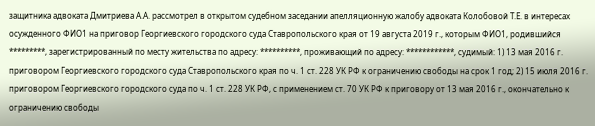защитника адвоката Дмитриева А.А. рассмотрел в открытом судебном заседании апелляционную жалобу адвоката Колобовой Т.Е. в интересах осужденного ФИО1 на приговор Георгиевского городского суда Ставропольского края от 19 августа 2019 г., которым ФИО1, родившийся *********, зарегистрированный по месту жительства по адресу: **********, проживающий по адресу: ************, судимый: 1) 13 мая 2016 г. приговором Георгиевского городского суда Ставропольского края по ч. 1 ст. 228 УК РФ к ограничению свободы на срок 1 год; 2) 15 июля 2016 г. приговором Георгиевского городского суда по ч. 1 ст. 228 УК РФ, с применением ст. 70 УК РФ к приговору от 13 мая 2016 г., окончательно к ограничению свободы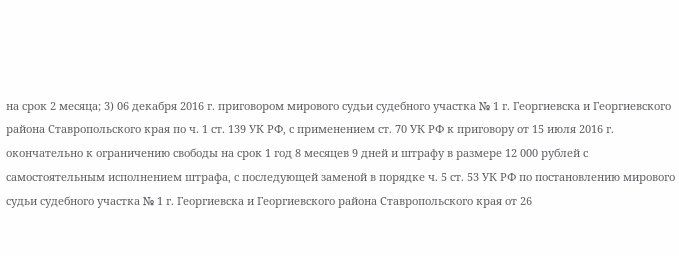на срок 2 месяца; 3) 06 декабря 2016 г. приговором мирового судьи судебного участка № 1 г. Георгиевска и Георгиевского района Ставропольского края по ч. 1 ст. 139 УК РФ, с применением ст. 70 УК РФ к приговору от 15 июля 2016 г. окончательно к ограничению свободы на срок 1 год 8 месяцев 9 дней и штрафу в размере 12 000 рублей с самостоятельным исполнением штрафа, с последующей заменой в порядке ч. 5 ст. 53 УК РФ по постановлению мирового судьи судебного участка № 1 г. Георгиевска и Георгиевского района Ставропольского края от 26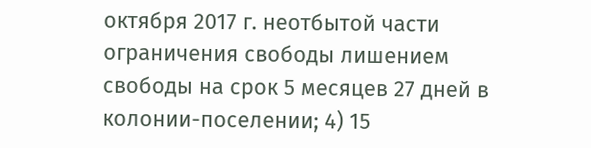октября 2017 г. неотбытой части ограничения свободы лишением свободы на срок 5 месяцев 27 дней в колонии-поселении; 4) 15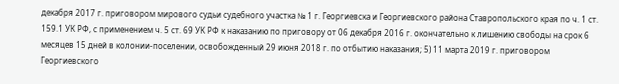декабря 2017 г. приговором мирового судьи судебного участка № 1 г. Георгиевска и Георгиевского района Ставропольского края по ч. 1 ст. 159.1 УК РФ, с применением ч. 5 ст. 69 УК РФ к наказанию по приговору от 06 декабря 2016 г. окончательно к лишению свободы на срок 6 месяцев 15 дней в колонии-поселении, освобожденный 29 июня 2018 г. по отбытию наказания; 5) 11 марта 2019 г. приговором Георгиевского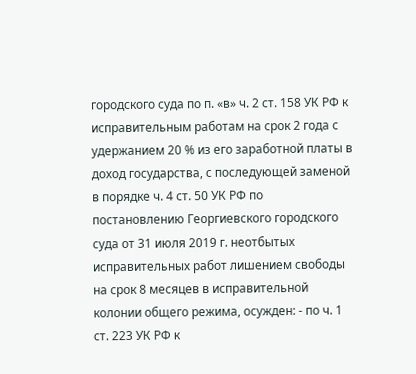городского суда по п. «в» ч. 2 ст. 158 УК РФ к исправительным работам на срок 2 года с удержанием 20 % из его заработной платы в доход государства, с последующей заменой в порядке ч. 4 ст. 50 УК РФ по постановлению Георгиевского городского суда от 31 июля 2019 г. неотбытых исправительных работ лишением свободы на срок 8 месяцев в исправительной колонии общего режима, осужден: - по ч. 1 ст. 223 УК РФ к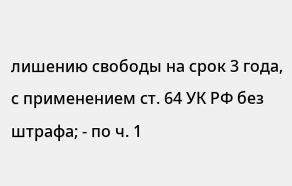лишению свободы на срок 3 года, с применением ст. 64 УК РФ без штрафа; - по ч. 1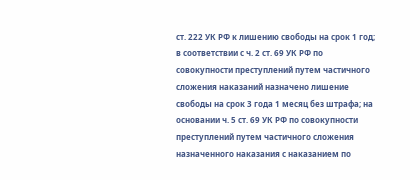ст. 222 УК РФ к лишению свободы на срок 1 год; в соответствии с ч. 2 ст. 69 УК РФ по совокупности преступлений путем частичного сложения наказаний назначено лишение свободы на срок 3 года 1 месяц без штрафа; на основании ч. 5 ст. 69 УК РФ по совокупности преступлений путем частичного сложения назначенного наказания с наказанием по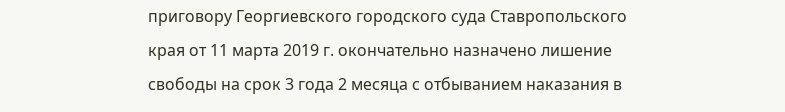приговору Георгиевского городского суда Ставропольского края от 11 марта 2019 г. окончательно назначено лишение свободы на срок 3 года 2 месяца с отбыванием наказания в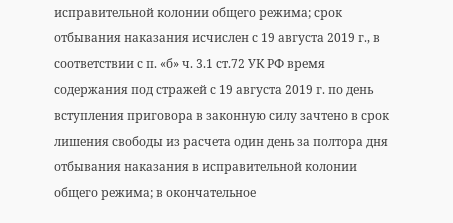исправительной колонии общего режима; срок отбывания наказания исчислен с 19 августа 2019 г., в соответствии с п. «б» ч. 3.1 ст.72 УК РФ время содержания под стражей с 19 августа 2019 г. по день вступления приговора в законную силу зачтено в срок лишения свободы из расчета один день за полтора дня отбывания наказания в исправительной колонии общего режима; в окончательное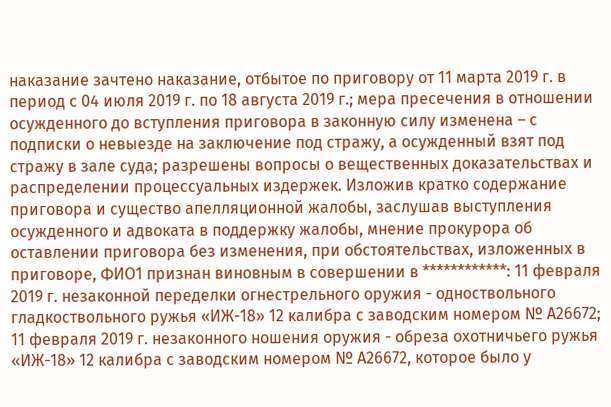наказание зачтено наказание, отбытое по приговору от 11 марта 2019 г. в период с 04 июля 2019 г. по 18 августа 2019 г.; мера пресечения в отношении осужденного до вступления приговора в законную силу изменена – с подписки о невыезде на заключение под стражу, а осужденный взят под стражу в зале суда; разрешены вопросы о вещественных доказательствах и распределении процессуальных издержек. Изложив кратко содержание приговора и существо апелляционной жалобы, заслушав выступления осужденного и адвоката в поддержку жалобы, мнение прокурора об оставлении приговора без изменения, при обстоятельствах, изложенных в приговоре, ФИО1 признан виновным в совершении в ************: 11 февраля 2019 г. незаконной переделки огнестрельного оружия - одноствольного гладкоствольного ружья «ИЖ-18» 12 калибра с заводским номером № А26672; 11 февраля 2019 г. незаконного ношения оружия - обреза охотничьего ружья «ИЖ-18» 12 калибра с заводским номером № А26672, которое было у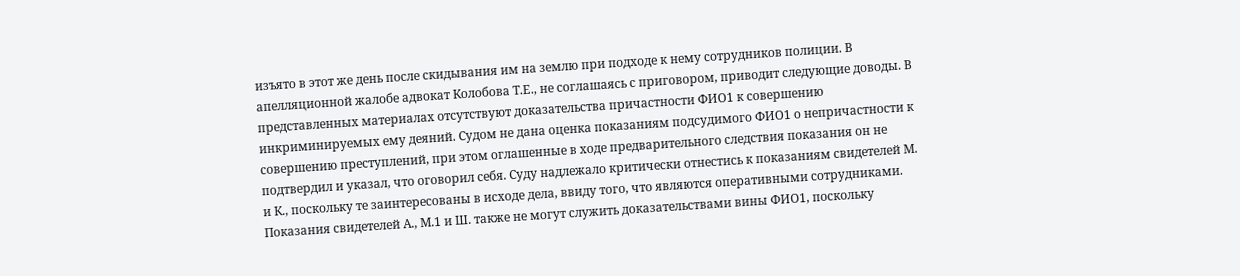изъято в этот же день после скидывания им на землю при подходе к нему сотрудников полиции. В апелляционной жалобе адвокат Колобова Т.Е., не соглашаясь с приговором, приводит следующие доводы. В представленных материалах отсутствуют доказательства причастности ФИО1 к совершению инкриминируемых ему деяний. Судом не дана оценка показаниям подсудимого ФИО1 о непричастности к совершению преступлений, при этом оглашенные в ходе предварительного следствия показания он не подтвердил и указал, что оговорил себя. Суду надлежало критически отнестись к показаниям свидетелей М. и К., поскольку те заинтересованы в исходе дела, ввиду того, что являются оперативными сотрудниками. Показания свидетелей А., М.1 и Ш. также не могут служить доказательствами вины ФИО1, поскольку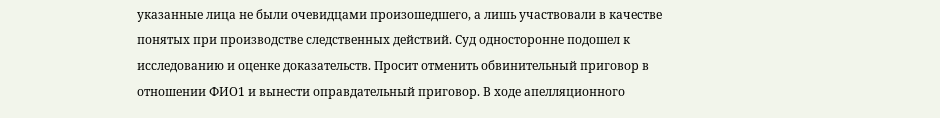указанные лица не были очевидцами произошедшего, а лишь участвовали в качестве понятых при производстве следственных действий. Суд односторонне подошел к исследованию и оценке доказательств. Просит отменить обвинительный приговор в отношении ФИО1 и вынести оправдательный приговор. В ходе апелляционного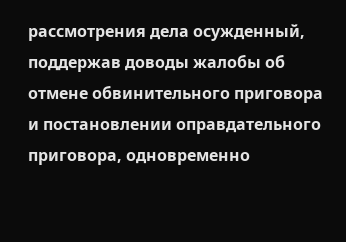рассмотрения дела осужденный, поддержав доводы жалобы об отмене обвинительного приговора и постановлении оправдательного приговора, одновременно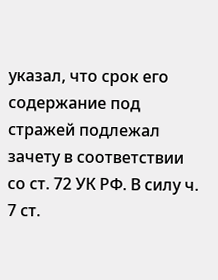указал, что срок его содержание под стражей подлежал зачету в соответствии со ст. 72 УК РФ. В силу ч. 7 ст.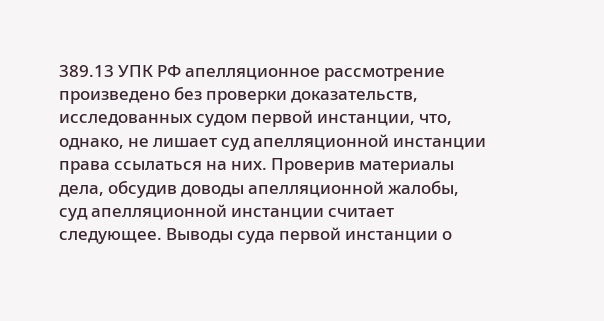389.13 УПК РФ апелляционное рассмотрение произведено без проверки доказательств, исследованных судом первой инстанции, что, однако, не лишает суд апелляционной инстанции права ссылаться на них. Проверив материалы дела, обсудив доводы апелляционной жалобы, суд апелляционной инстанции считает следующее. Выводы суда первой инстанции о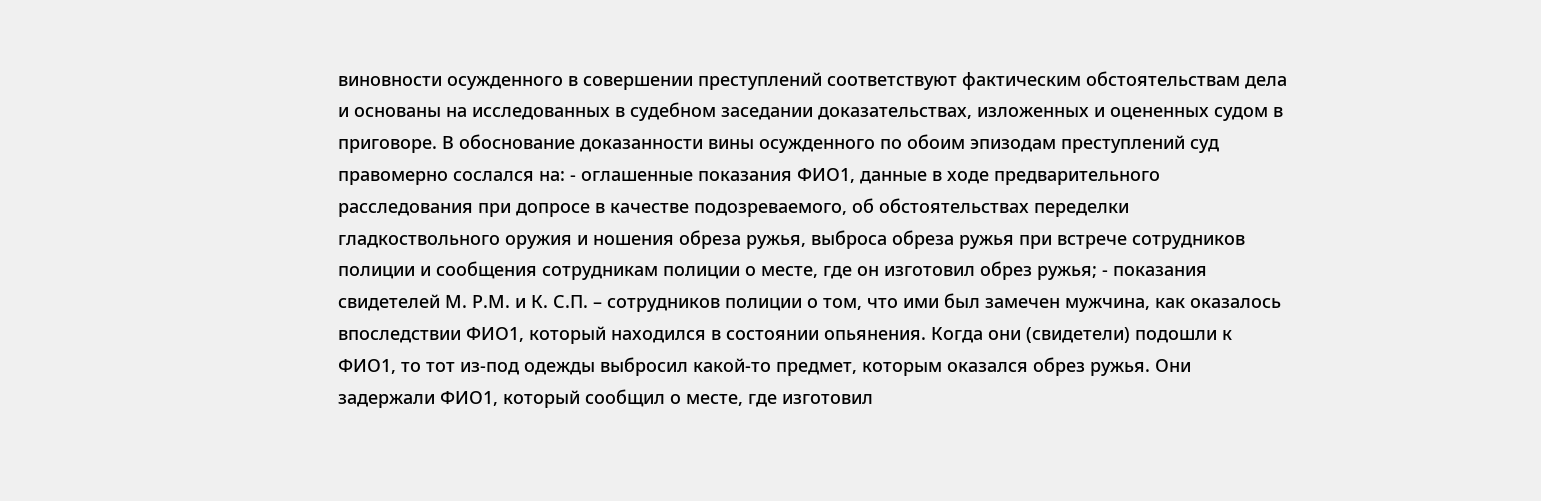виновности осужденного в совершении преступлений соответствуют фактическим обстоятельствам дела и основаны на исследованных в судебном заседании доказательствах, изложенных и оцененных судом в приговоре. В обоснование доказанности вины осужденного по обоим эпизодам преступлений суд правомерно сослался на: - оглашенные показания ФИО1, данные в ходе предварительного расследования при допросе в качестве подозреваемого, об обстоятельствах переделки гладкоствольного оружия и ношения обреза ружья, выброса обреза ружья при встрече сотрудников полиции и сообщения сотрудникам полиции о месте, где он изготовил обрез ружья; - показания свидетелей М. Р.М. и К. С.П. – сотрудников полиции о том, что ими был замечен мужчина, как оказалось впоследствии ФИО1, который находился в состоянии опьянения. Когда они (свидетели) подошли к ФИО1, то тот из-под одежды выбросил какой-то предмет, которым оказался обрез ружья. Они задержали ФИО1, который сообщил о месте, где изготовил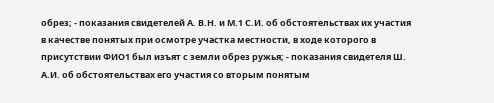обрез; - показания свидетелей А. В.Н. и М.1 С.И. об обстоятельствах их участия в качестве понятых при осмотре участка местности, в ходе которого в присутствии ФИО1 был изъят с земли обрез ружья; - показания свидетеля Ш. А.И. об обстоятельствах его участия со вторым понятым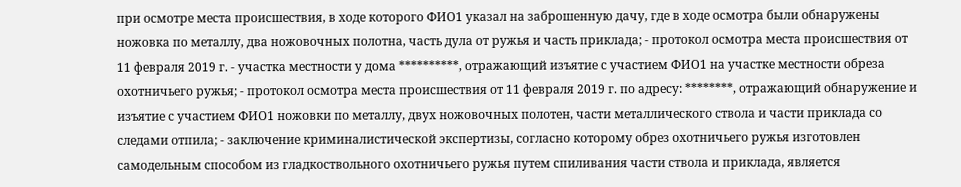при осмотре места происшествия, в ходе которого ФИО1 указал на заброшенную дачу, где в ходе осмотра были обнаружены ножовка по металлу, два ножовочных полотна, часть дула от ружья и часть приклада; - протокол осмотра места происшествия от 11 февраля 2019 г. - участка местности у дома **********, отражающий изъятие с участием ФИО1 на участке местности обреза охотничьего ружья; - протокол осмотра места происшествия от 11 февраля 2019 г. по адресу: ********, отражающий обнаружение и изъятие с участием ФИО1 ножовки по металлу, двух ножовочных полотен, части металлического ствола и части приклада со следами отпила; - заключение криминалистической экспертизы, согласно которому обрез охотничьего ружья изготовлен самодельным способом из гладкоствольного охотничьего ружья путем спиливания части ствола и приклада, является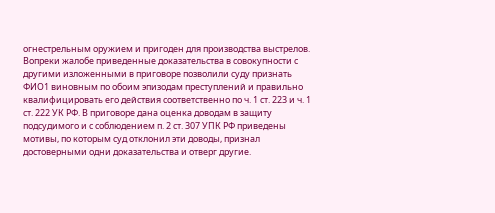огнестрельным оружием и пригоден для производства выстрелов. Вопреки жалобе приведенные доказательства в совокупности с другими изложенными в приговоре позволили суду признать ФИО1 виновным по обоим эпизодам преступлений и правильно квалифицировать его действия соответственно по ч. 1 ст. 223 и ч. 1 ст. 222 УК РФ. В приговоре дана оценка доводам в защиту подсудимого и с соблюдением п. 2 ст. 307 УПК РФ приведены мотивы, по которым суд отклонил эти доводы, признал достоверными одни доказательства и отверг другие.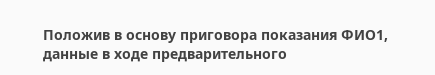Положив в основу приговора показания ФИО1, данные в ходе предварительного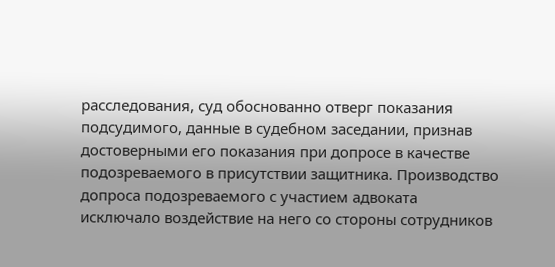расследования, суд обоснованно отверг показания подсудимого, данные в судебном заседании, признав достоверными его показания при допросе в качестве подозреваемого в присутствии защитника. Производство допроса подозреваемого с участием адвоката исключало воздействие на него со стороны сотрудников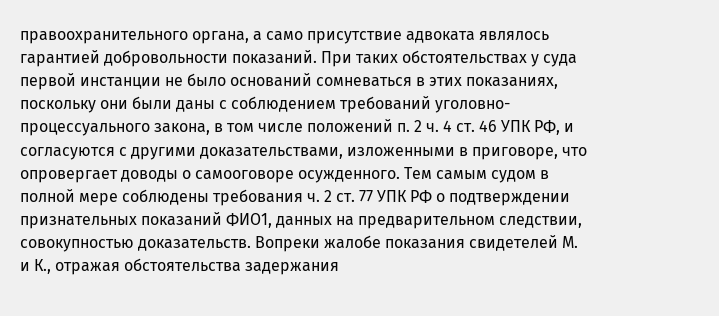правоохранительного органа, а само присутствие адвоката являлось гарантией добровольности показаний. При таких обстоятельствах у суда первой инстанции не было оснований сомневаться в этих показаниях, поскольку они были даны с соблюдением требований уголовно-процессуального закона, в том числе положений п. 2 ч. 4 ст. 46 УПК РФ, и согласуются с другими доказательствами, изложенными в приговоре, что опровергает доводы о самооговоре осужденного. Тем самым судом в полной мере соблюдены требования ч. 2 ст. 77 УПК РФ о подтверждении признательных показаний ФИО1, данных на предварительном следствии, совокупностью доказательств. Вопреки жалобе показания свидетелей М. и К., отражая обстоятельства задержания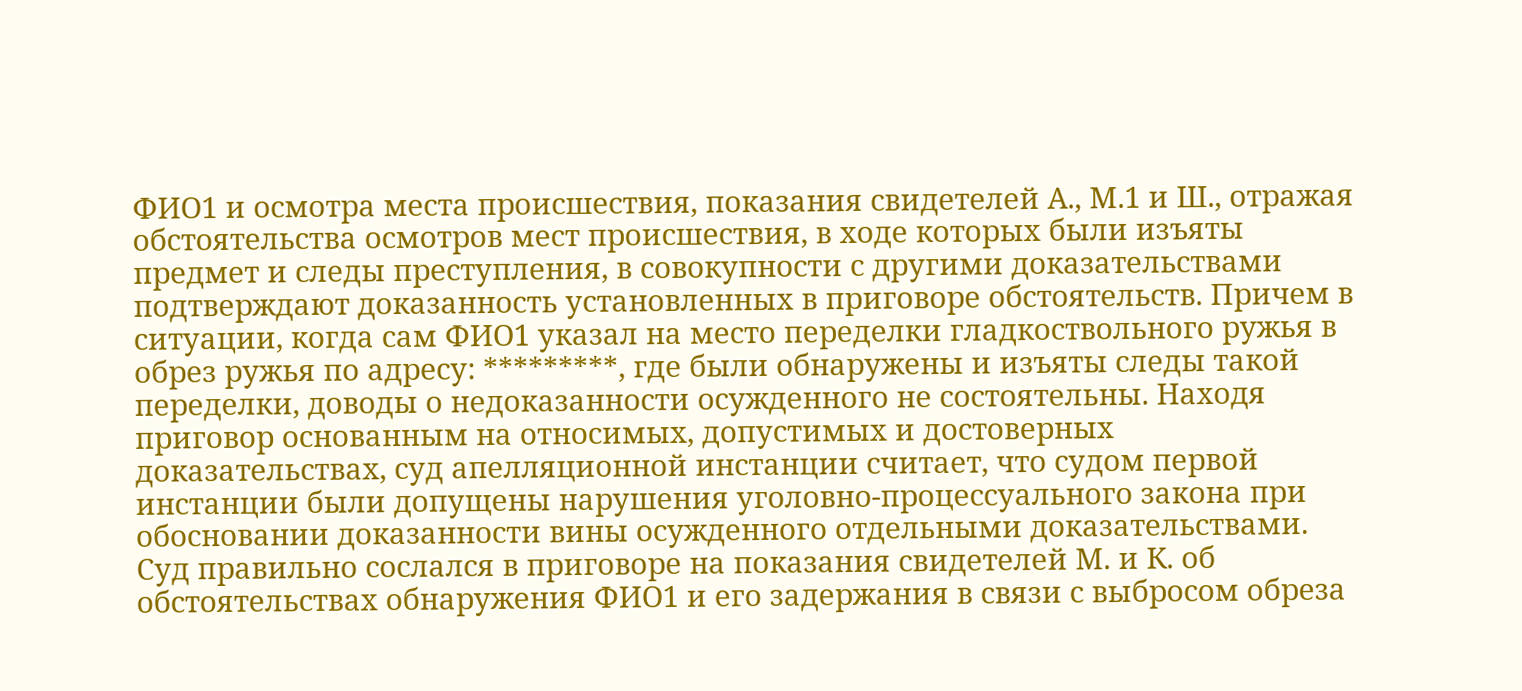ФИО1 и осмотра места происшествия, показания свидетелей А., М.1 и Ш., отражая обстоятельства осмотров мест происшествия, в ходе которых были изъяты предмет и следы преступления, в совокупности с другими доказательствами подтверждают доказанность установленных в приговоре обстоятельств. Причем в ситуации, когда сам ФИО1 указал на место переделки гладкоствольного ружья в обрез ружья по адресу: *********, где были обнаружены и изъяты следы такой переделки, доводы о недоказанности осужденного не состоятельны. Находя приговор основанным на относимых, допустимых и достоверных доказательствах, суд апелляционной инстанции считает, что судом первой инстанции были допущены нарушения уголовно-процессуального закона при обосновании доказанности вины осужденного отдельными доказательствами. Суд правильно сослался в приговоре на показания свидетелей М. и К. об обстоятельствах обнаружения ФИО1 и его задержания в связи с выбросом обреза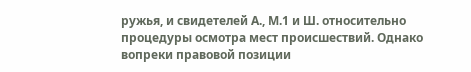ружья, и свидетелей А., М.1 и Ш. относительно процедуры осмотра мест происшествий. Однако вопреки правовой позиции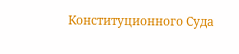Конституционного Суда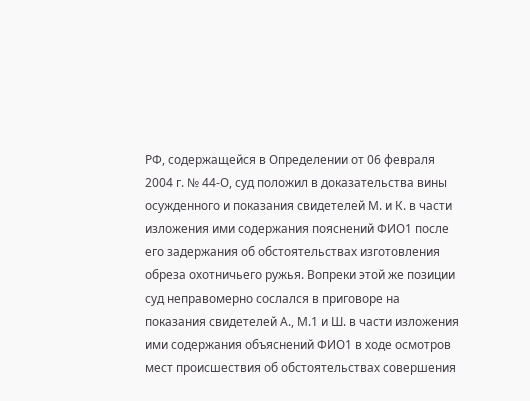РФ, содержащейся в Определении от 06 февраля 2004 г. № 44-О, суд положил в доказательства вины осужденного и показания свидетелей М. и К. в части изложения ими содержания пояснений ФИО1 после его задержания об обстоятельствах изготовления обреза охотничьего ружья. Вопреки этой же позиции суд неправомерно сослался в приговоре на показания свидетелей А., М.1 и Ш. в части изложения ими содержания объяснений ФИО1 в ходе осмотров мест происшествия об обстоятельствах совершения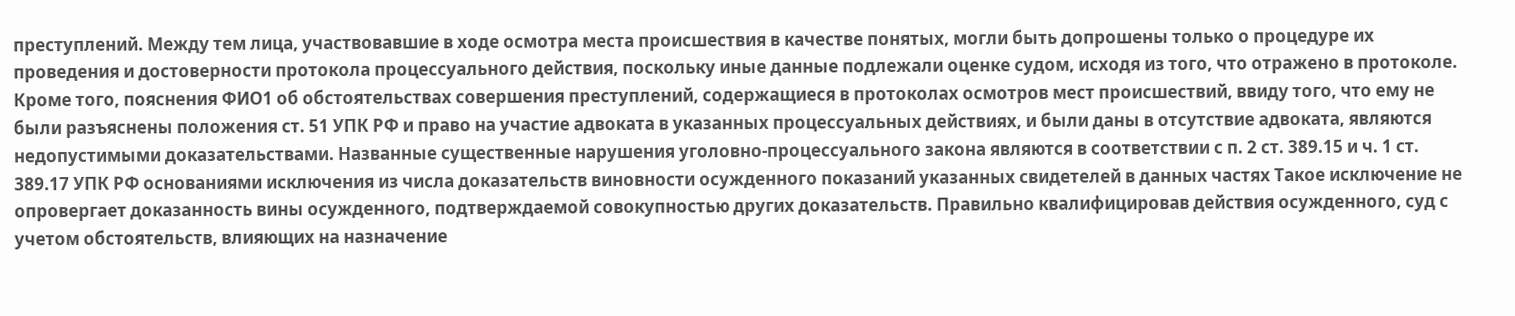преступлений. Между тем лица, участвовавшие в ходе осмотра места происшествия в качестве понятых, могли быть допрошены только о процедуре их проведения и достоверности протокола процессуального действия, поскольку иные данные подлежали оценке судом, исходя из того, что отражено в протоколе. Кроме того, пояснения ФИО1 об обстоятельствах совершения преступлений, содержащиеся в протоколах осмотров мест происшествий, ввиду того, что ему не были разъяснены положения ст. 51 УПК РФ и право на участие адвоката в указанных процессуальных действиях, и были даны в отсутствие адвоката, являются недопустимыми доказательствами. Названные существенные нарушения уголовно-процессуального закона являются в соответствии с п. 2 ст. 389.15 и ч. 1 ст. 389.17 УПК РФ основаниями исключения из числа доказательств виновности осужденного показаний указанных свидетелей в данных частях Такое исключение не опровергает доказанность вины осужденного, подтверждаемой совокупностью других доказательств. Правильно квалифицировав действия осужденного, суд с учетом обстоятельств, влияющих на назначение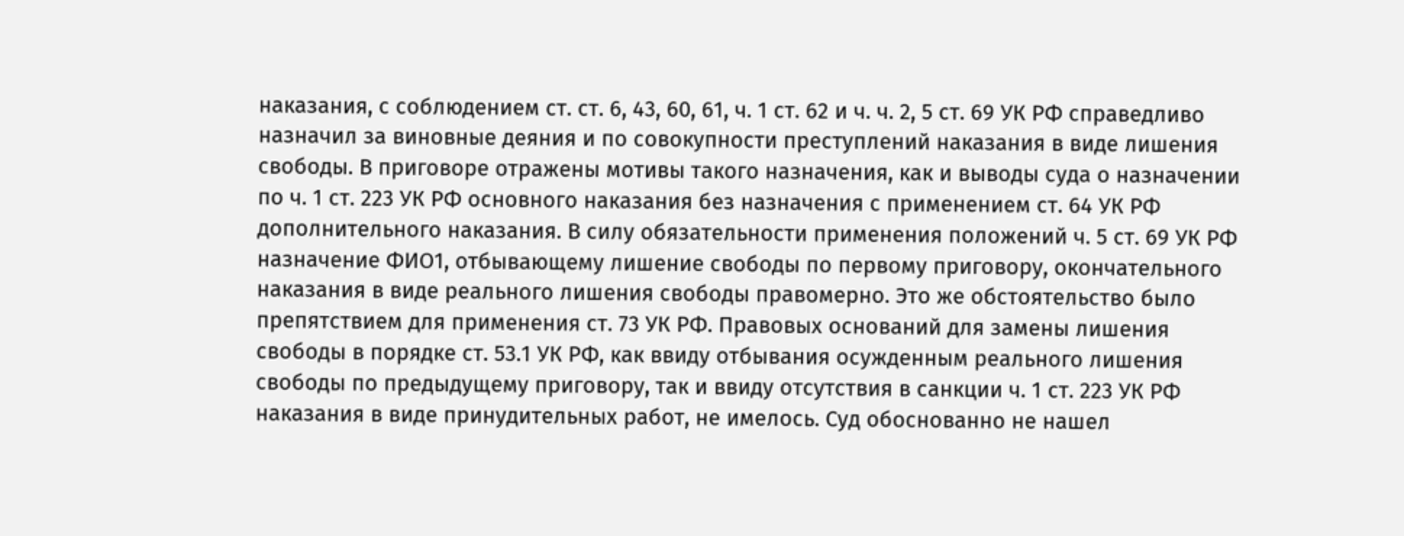наказания, с соблюдением ст. ст. 6, 43, 60, 61, ч. 1 ст. 62 и ч. ч. 2, 5 ст. 69 УК РФ справедливо назначил за виновные деяния и по совокупности преступлений наказания в виде лишения свободы. В приговоре отражены мотивы такого назначения, как и выводы суда о назначении по ч. 1 ст. 223 УК РФ основного наказания без назначения с применением ст. 64 УК РФ дополнительного наказания. В силу обязательности применения положений ч. 5 ст. 69 УК РФ назначение ФИО1, отбывающему лишение свободы по первому приговору, окончательного наказания в виде реального лишения свободы правомерно. Это же обстоятельство было препятствием для применения ст. 73 УК РФ. Правовых оснований для замены лишения свободы в порядке ст. 53.1 УК РФ, как ввиду отбывания осужденным реального лишения свободы по предыдущему приговору, так и ввиду отсутствия в санкции ч. 1 ст. 223 УК РФ наказания в виде принудительных работ, не имелось. Суд обоснованно не нашел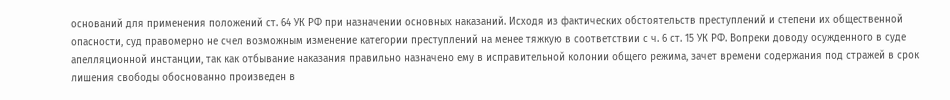оснований для применения положений ст. 64 УК РФ при назначении основных наказаний. Исходя из фактических обстоятельств преступлений и степени их общественной опасности, суд правомерно не счел возможным изменение категории преступлений на менее тяжкую в соответствии с ч. 6 ст. 15 УК РФ. Вопреки доводу осужденного в суде апелляционной инстанции, так как отбывание наказания правильно назначено ему в исправительной колонии общего режима, зачет времени содержания под стражей в срок лишения свободы обоснованно произведен в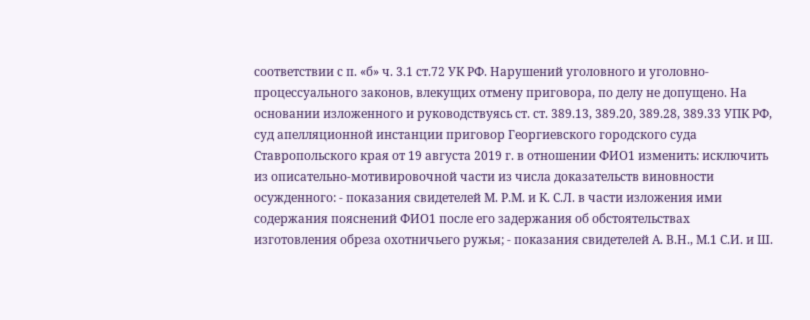соответствии с п. «б» ч. 3.1 ст.72 УК РФ. Нарушений уголовного и уголовно-процессуального законов, влекущих отмену приговора, по делу не допущено. На основании изложенного и руководствуясь ст. ст. 389.13, 389.20, 389.28, 389.33 УПК РФ, суд апелляционной инстанции приговор Георгиевского городского суда Ставропольского края от 19 августа 2019 г. в отношении ФИО1 изменить: исключить из описательно-мотивировочной части из числа доказательств виновности осужденного: - показания свидетелей М. Р.М. и К. С.Л. в части изложения ими содержания пояснений ФИО1 после его задержания об обстоятельствах изготовления обреза охотничьего ружья; - показания свидетелей А. В.Н., М.1 С.И. и Ш.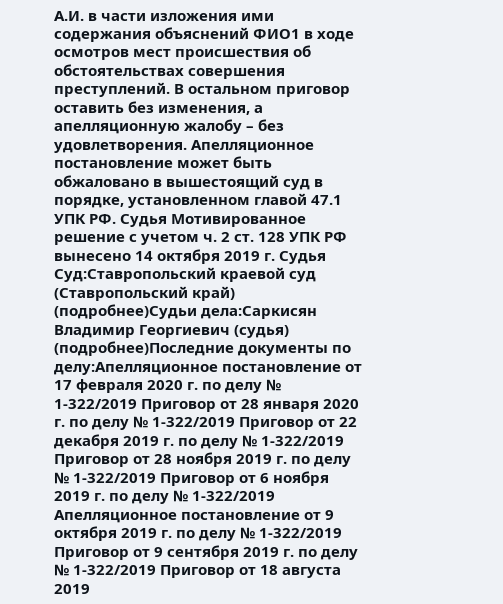А.И. в части изложения ими содержания объяснений ФИО1 в ходе осмотров мест происшествия об обстоятельствах совершения преступлений. В остальном приговор оставить без изменения, а апелляционную жалобу – без удовлетворения. Апелляционное постановление может быть обжаловано в вышестоящий суд в порядке, установленном главой 47.1 УПК РФ. Судья Мотивированное решение с учетом ч. 2 ст. 128 УПК РФ вынесено 14 октября 2019 г. Судья Суд:Ставропольский краевой суд (Ставропольский край) (подробнее)Судьи дела:Саркисян Владимир Георгиевич (судья) (подробнее)Последние документы по делу:Апелляционное постановление от 17 февраля 2020 г. по делу № 1-322/2019 Приговор от 28 января 2020 г. по делу № 1-322/2019 Приговор от 22 декабря 2019 г. по делу № 1-322/2019 Приговор от 28 ноября 2019 г. по делу № 1-322/2019 Приговор от 6 ноября 2019 г. по делу № 1-322/2019 Апелляционное постановление от 9 октября 2019 г. по делу № 1-322/2019 Приговор от 9 сентября 2019 г. по делу № 1-322/2019 Приговор от 18 августа 2019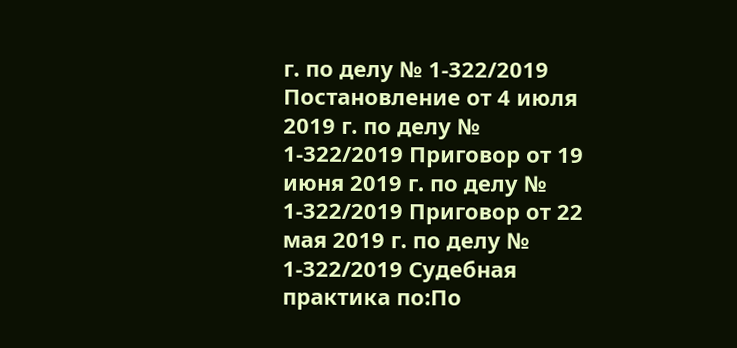г. по делу № 1-322/2019 Постановление от 4 июля 2019 г. по делу № 1-322/2019 Приговор от 19 июня 2019 г. по делу № 1-322/2019 Приговор от 22 мая 2019 г. по делу № 1-322/2019 Судебная практика по:По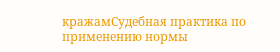кражамСудебная практика по применению нормы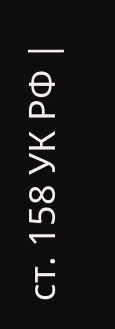ст. 158 УК РФ |